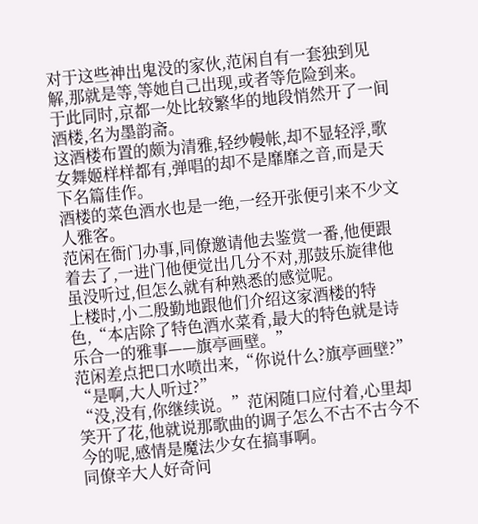对于这些神出鬼没的家伙,范闲自有一套独到见解,那就是等,等她自己出现,或者等危险到来。
于此同时,京都一处比较繁华的地段悄然开了一间酒楼,名为墨韵斋。
这酒楼布置的颇为清雅,轻纱幔帐,却不显轻浮,歌女舞姬样样都有,弹唱的却不是靡靡之音,而是天下名篇佳作。
酒楼的菜色酒水也是一绝,一经开张便引来不少文人雅客。
范闲在衙门办事,同僚邀请他去鉴赏一番,他便跟着去了,一进门他便觉出几分不对,那鼓乐旋律他虽没听过,但怎么就有种熟悉的感觉呢。
上楼时,小二殷勤地跟他们介绍这家酒楼的特色,“本店除了特色酒水菜肴,最大的特色就是诗乐合一的雅事——旗亭画壁。”
范闲差点把口水喷出来,“你说什么?旗亭画壁?”
“是啊,大人听过?”
“没,没有,你继续说。”范闲随口应付着,心里却笑开了花,他就说那歌曲的调子怎么不古不古今不今的呢,感情是魔法少女在搞事啊。
同僚辛大人好奇问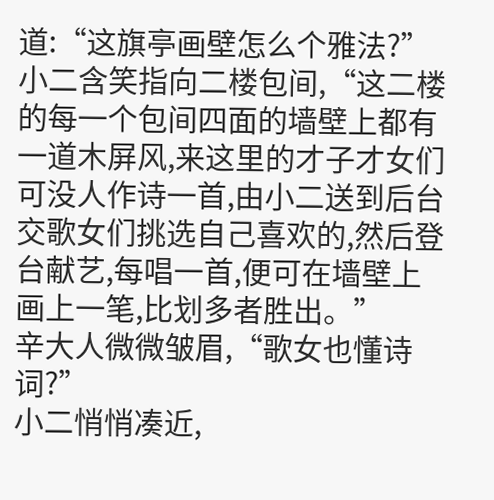道:“这旗亭画壁怎么个雅法?”
小二含笑指向二楼包间,“这二楼的每一个包间四面的墙壁上都有一道木屏风,来这里的才子才女们可没人作诗一首,由小二送到后台交歌女们挑选自己喜欢的,然后登台献艺,每唱一首,便可在墙壁上画上一笔,比划多者胜出。”
辛大人微微皱眉,“歌女也懂诗词?”
小二悄悄凑近,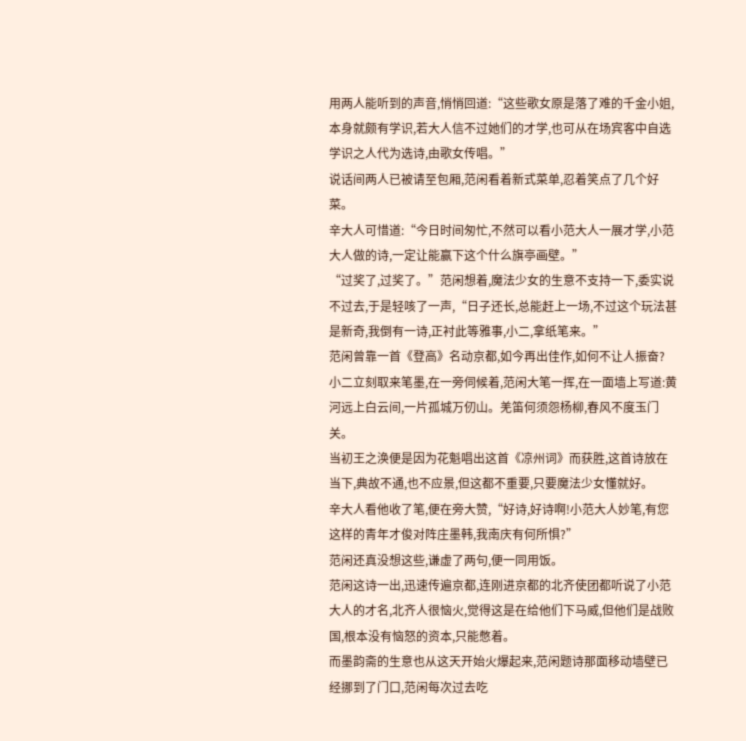用两人能听到的声音,悄悄回道:“这些歌女原是落了难的千金小姐,本身就颇有学识,若大人信不过她们的才学,也可从在场宾客中自选学识之人代为选诗,由歌女传唱。”
说话间两人已被请至包厢,范闲看着新式菜单,忍着笑点了几个好菜。
辛大人可惜道:“今日时间匆忙,不然可以看小范大人一展才学,小范大人做的诗,一定让能赢下这个什么旗亭画壁。”
“过奖了,过奖了。”范闲想着,魔法少女的生意不支持一下,委实说不过去,于是轻咳了一声,“日子还长,总能赶上一场,不过这个玩法甚是新奇,我倒有一诗,正衬此等雅事,小二,拿纸笔来。”
范闲曾靠一首《登高》名动京都,如今再出佳作,如何不让人振奋?
小二立刻取来笔墨,在一旁伺候着,范闲大笔一挥,在一面墙上写道:黄河远上白云间,一片孤城万仞山。羌笛何须怨杨柳,春风不度玉门关。
当初王之涣便是因为花魁唱出这首《凉州词》而获胜,这首诗放在当下,典故不通,也不应景,但这都不重要,只要魔法少女懂就好。
辛大人看他收了笔,便在旁大赞,“好诗,好诗啊!小范大人妙笔,有您这样的青年才俊对阵庄墨韩,我南庆有何所惧?”
范闲还真没想这些,谦虚了两句,便一同用饭。
范闲这诗一出,迅速传遍京都,连刚进京都的北齐使团都听说了小范大人的才名,北齐人很恼火,觉得这是在给他们下马威,但他们是战败国,根本没有恼怒的资本,只能憋着。
而墨韵斋的生意也从这天开始火爆起来,范闲题诗那面移动墙壁已经挪到了门口,范闲每次过去吃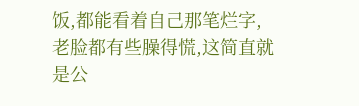饭,都能看着自己那笔烂字,老脸都有些臊得慌,这简直就是公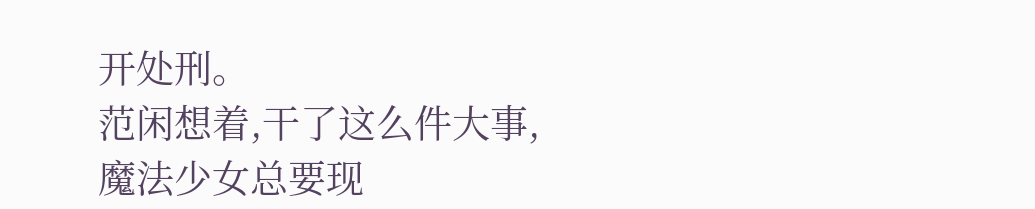开处刑。
范闲想着,干了这么件大事,魔法少女总要现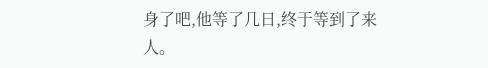身了吧,他等了几日,终于等到了来人。